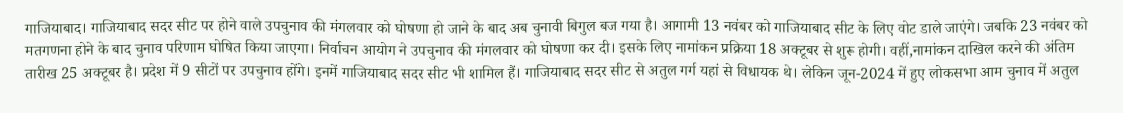गाजियाबाद। गाजियाबाद सदर सीट पर होने वाले उपचुनाव की मंगलवार को घोषणा हो जाने के बाद अब चुनावी बिगुल बज गया है। आगामी 13 नवंबर को गाजियाबाद सीट के लिए वोट डाले जाएंगे। जबकि 23 नवंबर को मतगणना होने के बाद चुनाव परिणाम घोषित किया जाएगा। निर्वाचन आयोग ने उपचुनाव की मंगलवार को घोषणा कर दी। इसके लिए नामांकन प्रक्रिया 18 अक्टूबर से शुरू होगी। वहीं,नामांकन दाखिल करने की अंतिम तारीख 25 अक्टूबर है। प्रदेश में 9 सीटों पर उपचुनाव होंगे। इनमें गाजियाबाद सदर सीट भी शामिल हैं। गाजियाबाद सदर सीट से अतुल गर्ग यहां से विधायक थे। लेकिन जून-2024 में हुए लोकसभा आम चुनाव में अतुल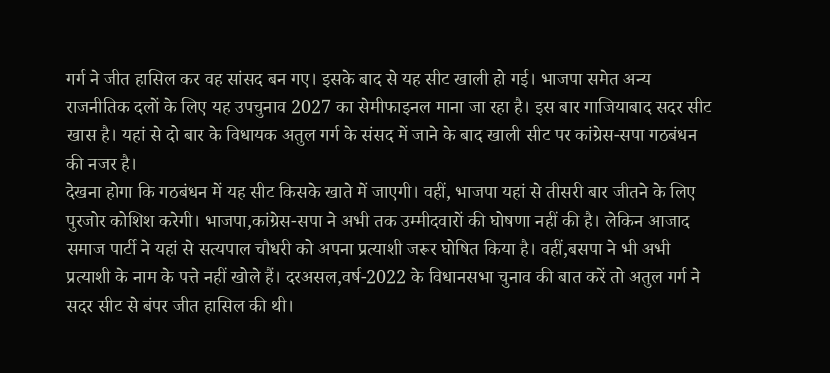गर्ग ने जीत हासिल कर वह सांसद बन गए। इसके बाद से यह सीट खाली हो गई। भाजपा समेत अन्य राजनीतिक दलों के लिए यह उपचुनाव 2027 का सेमीफाइनल माना जा रहा है। इस बार गाजियाबाद सदर सीट खास है। यहां से दो बार के विधायक अतुल गर्ग के संसद में जाने के बाद खाली सीट पर कांग्रेस-सपा गठबंधन की नजर है।
देखना होगा कि गठबंधन में यह सीट किसके खाते में जाएगी। वहीं, भाजपा यहां से तीसरी बार जीतने के लिए पुरजोर कोशिश करेगी। भाजपा,कांग्रेस-सपा ने अभी तक उम्मीदवारों की घोषणा नहीं की है। लेकिन आजाद समाज पार्टी ने यहां से सत्यपाल चौधरी को अपना प्रत्याशी जरूर घोषित किया है। वहीं,बसपा ने भी अभी प्रत्याशी के नाम के पत्ते नहीं खोले हैं। दरअसल,वर्ष-2022 के विधानसभा चुनाव की बात करें तो अतुल गर्ग ने सदर सीट से बंपर जीत हासिल की थी।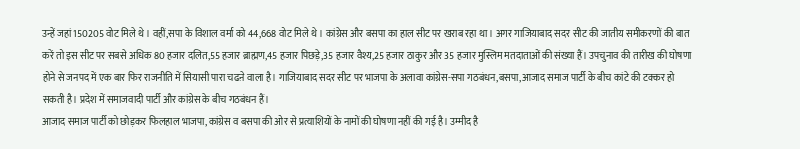उन्हें जहां 150205 वोट मिले थे। वहीं,सपा के विशाल वर्मा को 44,668 वोट मिले थे। कांग्रेस और बसपा का हाल सीट पर खराब रहा था। अगर गाजियाबाद सदर सीट की जातीय समीकरणों की बात करें तो इस सीट पर सबसे अधिक 80 हजार दलित,55 हजार ब्राह्मण,45 हजार पिछड़े,35 हजार वैश्य,25 हजार ठाकुर और 35 हजार मुस्लिम मतदाताओं की संख्या हैं। उपचुनाव की तारीख की घोषणा होने से जनपद में एक बार फिर राजनीति में सियासी पारा चढऩे वाला है। गाजियाबाद सदर सीट पर भाजपा के अलावा कांग्रेस-सपा गठबंधन,बसपा,आजाद समाज पार्टी के बीच कांटे की टक्कर हो सकती है। प्रदेश में समाजवादी पार्टी और कांग्रेस के बीच गठबंधन हैं।
आजाद समाज पार्टी को छोड़कर फिलहाल भाजपा,कांग्रेस व बसपा की ओर से प्रत्याशियों के नामों की घोषणा नहीं की गई है। उम्मीद है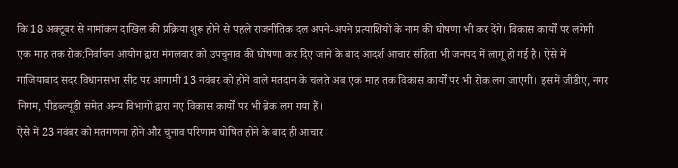कि 18 अक्टूबर से नामांकन दाखिल की प्रक्रिया शुरू होने से पहले राजनीतिक दल अपने-अपने प्रत्याशियों के नाम की घोषणा भी कर देंगे। विकास कार्यों पर लगेगी एक माह तक रोक:निर्वाचन आयोग द्वारा मंगलवार को उपचुनाव की घोषणा कर दिए जाने के बाद आदर्श आचार संहिता भी जनपद में लागू हो गई है। ऐसे में गाजियाबाद सदर विधानसभा सीट पर आगामी 13 नवंबर को होने वाले मतदान के चलते अब एक माह तक विकास कार्यों पर भी रोक लग जाएगी। इसमें जीडीए, नगर निगम, पीडब्ल्यूडी समेत अन्य विभागों द्वारा नए विकास कार्यों पर भी ब्रेक लग गया हैं।
ऐसे में 23 नवंबर को मतगणना होने और चुनाव परिणाम घोषित होने के बाद ही आचार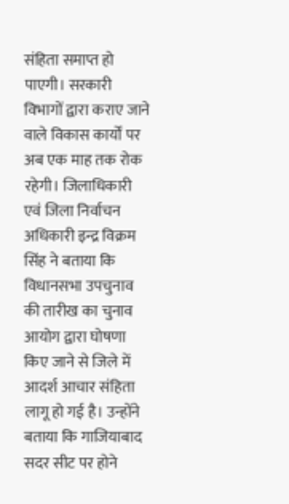संहिता समाप्त हो पाएगी। सरकारी विभागों द्वारा कराए जाने वाले विकास कार्यों पर अब एक माह तक रोक रहेगी। जिलाधिकारी एवं जिला निर्वाचन अधिकारी इन्द्र विक्रम सिंह ने बताया कि विधानसभा उपचुनाव की तारीख का चुनाव आयोग द्वारा घोषणा किए जाने से जिले में आदर्श आचार संहिता लागू हो गई है। उन्होंने बताया कि गाजियाबाद सदर सीट पर होने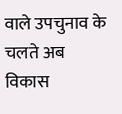वाले उपचुनाव के चलते अब विकास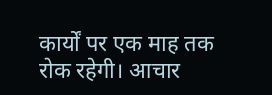कार्यों पर एक माह तक रोक रहेगी। आचार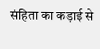संहिता का कड़ाई से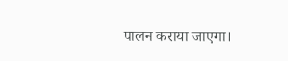पालन कराया जाएगा।